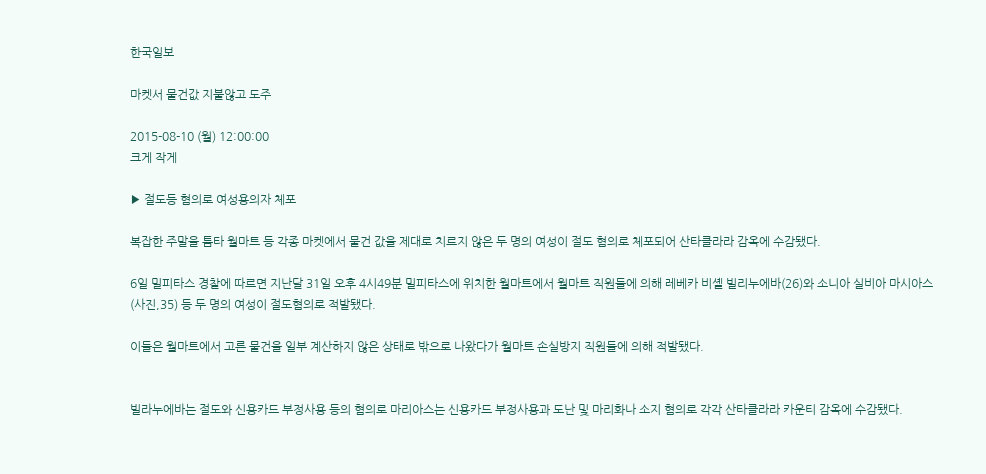한국일보

마켓서 물건값 지불않고 도주

2015-08-10 (월) 12:00:00
크게 작게

▶ 절도등 혐의로 여성용의자 체포

복잡한 주말을 틈타 월마트 등 각종 마켓에서 물건 값을 제대로 치르지 않은 두 명의 여성이 절도 혐의로 체포되어 산타클라라 감옥에 수감됐다.

6일 밀피타스 경찰에 따르면 지난달 31일 오후 4시49분 밀피타스에 위치한 월마트에서 월마트 직원들에 의해 레베카 비셸 빌리누에바(26)와 소니아 실비아 마시아스(사진,35) 등 두 명의 여성이 절도혐의로 적발됐다.

이들은 월마트에서 고른 물건을 일부 계산하지 않은 상태로 밖으로 나왔다가 월마트 손실방지 직원들에 의해 적발됐다.


빌라누에바는 절도와 신용카드 부정사용 등의 혐의로 마리아스는 신용카드 부정사용과 도난 및 마리화나 소지 혐의로 각각 산타클라라 카운티 감옥에 수감됐다.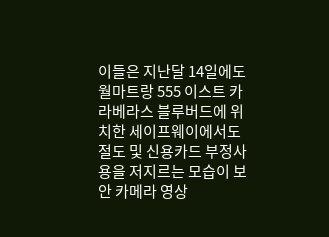이들은 지난달 14일에도 월마트랑 555 이스트 카라베라스 블루버드에 위치한 세이프웨이에서도 절도 및 신용카드 부정사용을 저지르는 모습이 보안 카메라 영상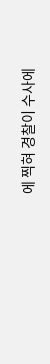에 찍혀 경찰이 수사에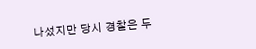나섰지만 당시 경찰은 두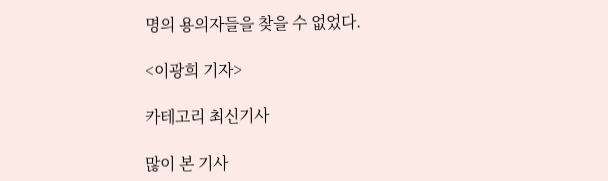명의 용의자들을 찾을 수 없었다.

<이광희 기자>

카테고리 최신기사

많이 본 기사